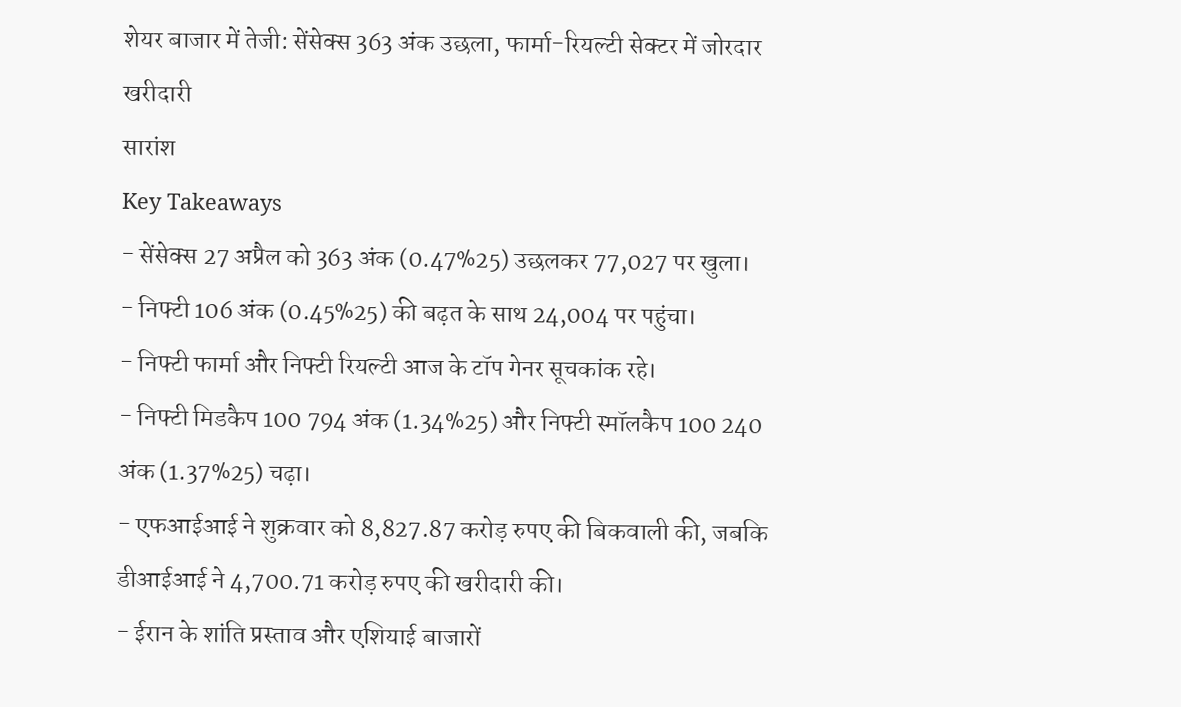शेयर बाजार में तेजी: सेंसेक्स 363 अंक उछला, फार्मा-रियल्टी सेक्टर में जोरदार खरीदारी
सारांश
Key Takeaways
- सेंसेक्स 27 अप्रैल को 363 अंक (0.47%25) उछलकर 77,027 पर खुला।
- निफ्टी 106 अंक (0.45%25) की बढ़त के साथ 24,004 पर पहुंचा।
- निफ्टी फार्मा और निफ्टी रियल्टी आज के टॉप गेनर सूचकांक रहे।
- निफ्टी मिडकैप 100 794 अंक (1.34%25) और निफ्टी स्मॉलकैप 100 240 अंक (1.37%25) चढ़ा।
- एफआईआई ने शुक्रवार को 8,827.87 करोड़ रुपए की बिकवाली की, जबकि डीआईआई ने 4,700.71 करोड़ रुपए की खरीदारी की।
- ईरान के शांति प्रस्ताव और एशियाई बाजारों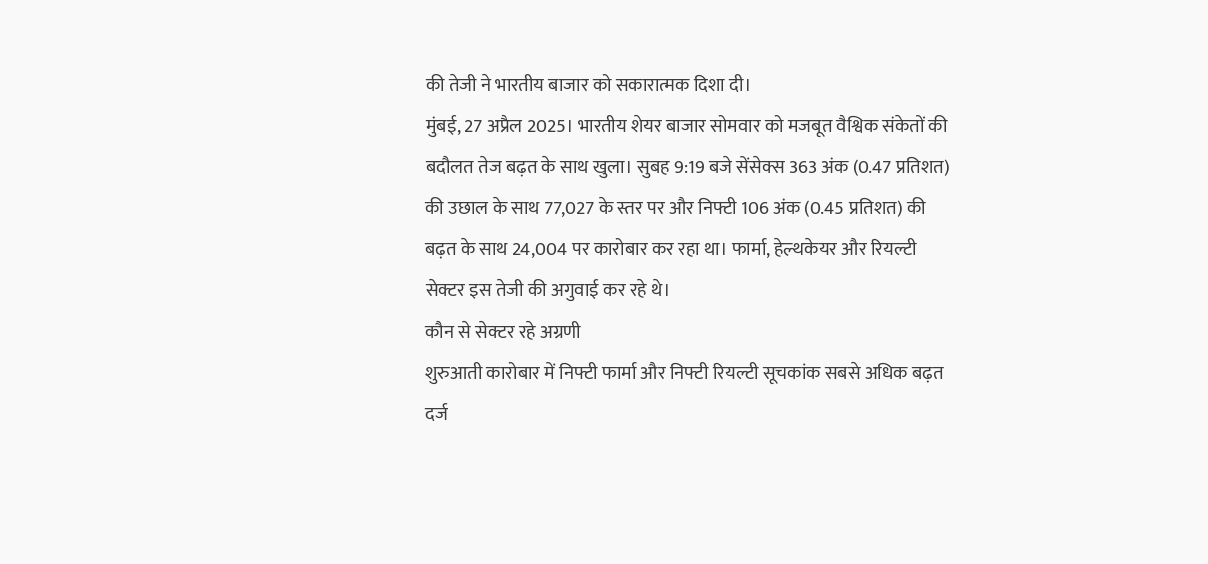की तेजी ने भारतीय बाजार को सकारात्मक दिशा दी।
मुंबई, 27 अप्रैल 2025। भारतीय शेयर बाजार सोमवार को मजबूत वैश्विक संकेतों की बदौलत तेज बढ़त के साथ खुला। सुबह 9:19 बजे सेंसेक्स 363 अंक (0.47 प्रतिशत) की उछाल के साथ 77,027 के स्तर पर और निफ्टी 106 अंक (0.45 प्रतिशत) की बढ़त के साथ 24,004 पर कारोबार कर रहा था। फार्मा, हेल्थकेयर और रियल्टी सेक्टर इस तेजी की अगुवाई कर रहे थे।
कौन से सेक्टर रहे अग्रणी
शुरुआती कारोबार में निफ्टी फार्मा और निफ्टी रियल्टी सूचकांक सबसे अधिक बढ़त दर्ज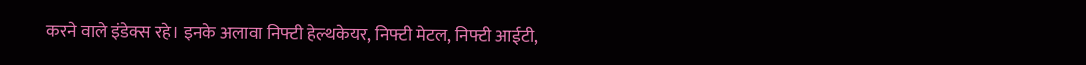करने वाले इंडेक्स रहे। इनके अलावा निफ्टी हेल्थकेयर, निफ्टी मेटल, निफ्टी आईटी,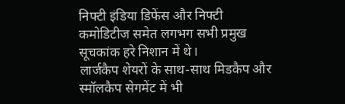निफ्टी इंडिया डिफेंस और निफ्टी कमोडिटीज समेत लगभग सभी प्रमुख सूचकांक हरे निशान में थे।
लार्जकैप शेयरों के साथ-साथ मिडकैप और स्मॉलकैप सेगमेंट में भी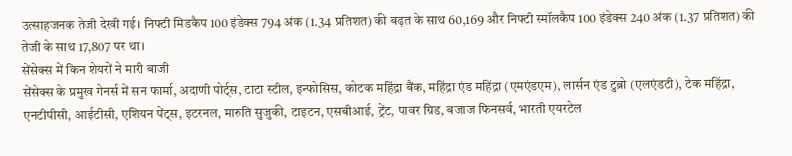उत्साहजनक तेजी देखी गई। निफ्टी मिडकैप 100 इंडेक्स 794 अंक (1.34 प्रतिशत) की बढ़त के साथ 60,169 और निफ्टी स्मॉलकैप 100 इंडेक्स 240 अंक (1.37 प्रतिशत) की तेजी के साथ 17,807 पर था।
सेंसेक्स में किन शेयरों ने मारी बाजी
सेंसेक्स के प्रमुख गेनर्स में सन फार्मा, अदाणी पोर्ट्स, टाटा स्टील, इन्फोसिस, कोटक महिंद्रा बैंक, महिंद्रा एंड महिंद्रा (एमएंडएम), लार्सन एंड टुब्रो (एलएंडटी), टेक महिंद्रा, एनटीपीसी, आईटीसी, एशियन पेंट्स, इटरनल, मारुति सुजुकी, टाइटन, एसबीआई, ट्रेंट, पावर ग्रिड, बजाज फिनसर्व, भारती एयरटेल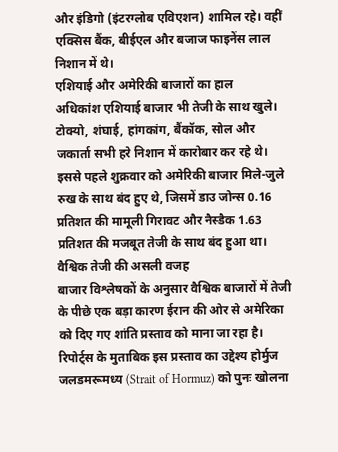और इंडिगो (इंटरग्लोब एविएशन) शामिल रहे। वहीं एक्सिस बैंक, बीईएल और बजाज फाइनेंस लाल निशान में थे।
एशियाई और अमेरिकी बाजारों का हाल
अधिकांश एशियाई बाजार भी तेजी के साथ खुले। टोक्यो, शंघाई, हांगकांग, बैंकॉक, सोल और जकार्ता सभी हरे निशान में कारोबार कर रहे थे। इससे पहले शुक्रवार को अमेरिकी बाजार मिले-जुले रुख के साथ बंद हुए थे, जिसमें डाउ जोन्स 0.16 प्रतिशत की मामूली गिरावट और नैस्डैक 1.63 प्रतिशत की मजबूत तेजी के साथ बंद हुआ था।
वैश्विक तेजी की असली वजह
बाजार विश्लेषकों के अनुसार वैश्विक बाजारों में तेजी के पीछे एक बड़ा कारण ईरान की ओर से अमेरिका को दिए गए शांति प्रस्ताव को माना जा रहा है। रिपोर्ट्स के मुताबिक इस प्रस्ताव का उद्देश्य होर्मुज जलडमरूमध्य (Strait of Hormuz) को पुनः खोलना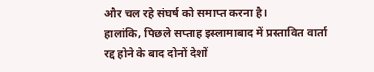और चल रहे संघर्ष को समाप्त करना है।
हालांकि, पिछले सप्ताह इस्लामाबाद में प्रस्तावित वार्ता रद्द होने के बाद दोनों देशों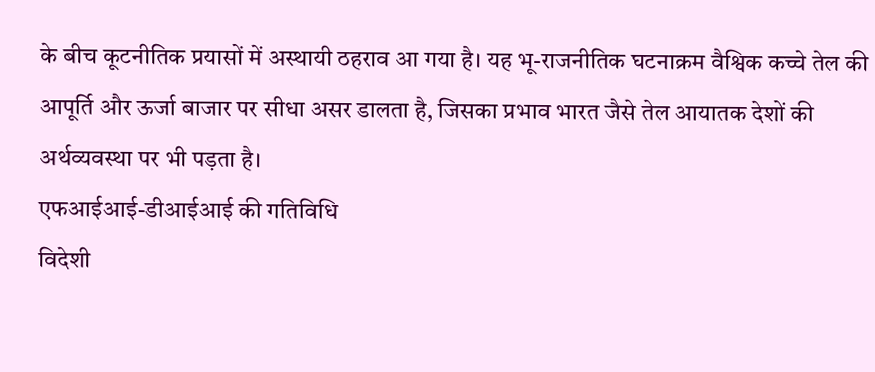के बीच कूटनीतिक प्रयासों में अस्थायी ठहराव आ गया है। यह भू-राजनीतिक घटनाक्रम वैश्विक कच्चे तेल की आपूर्ति और ऊर्जा बाजार पर सीधा असर डालता है, जिसका प्रभाव भारत जैसे तेल आयातक देशों की अर्थव्यवस्था पर भी पड़ता है।
एफआईआई-डीआईआई की गतिविधि
विदेशी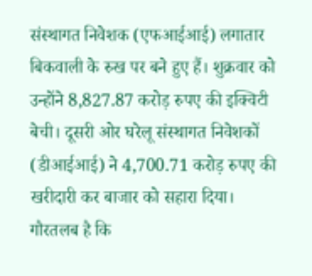संस्थागत निवेशक (एफआईआई) लगातार बिकवाली के रुख पर बने हुए हैं। शुक्रवार को उन्होंने 8,827.87 करोड़ रुपए की इक्विटी बेची। दूसरी ओर घरेलू संस्थागत निवेशकों (डीआईआई) ने 4,700.71 करोड़ रुपए की खरीदारी कर बाजार को सहारा दिया।
गौरतलब है कि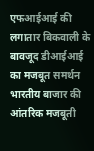एफआईआई की लगातार बिकवाली के बावजूद डीआईआई का मजबूत समर्थन भारतीय बाजार की आंतरिक मजबूती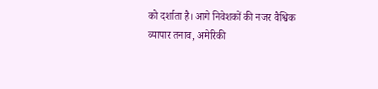को दर्शाता है। आगे निवेशकों की नजर वैश्विक व्यापार तनाव, अमेरिकी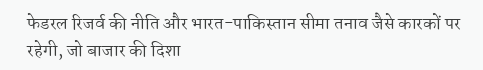फेडरल रिजर्व की नीति और भारत-पाकिस्तान सीमा तनाव जैसे कारकों पर रहेगी, जो बाजार की दिशा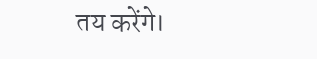तय करेंगे।